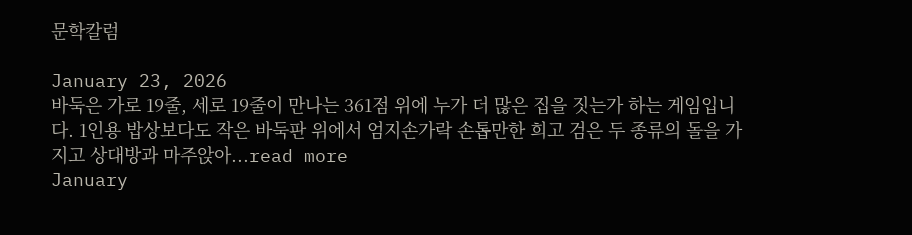문학칼럼

January 23, 2026
바둑은 가로 19줄, 세로 19줄이 만나는 361점 위에 누가 더 많은 집을 짓는가 하는 게임입니다. 1인용 밥상보다도 작은 바둑판 위에서 엄지손가락 손톱만한 희고 검은 두 종류의 돌을 가지고 상대방과 마주앉아...read more
January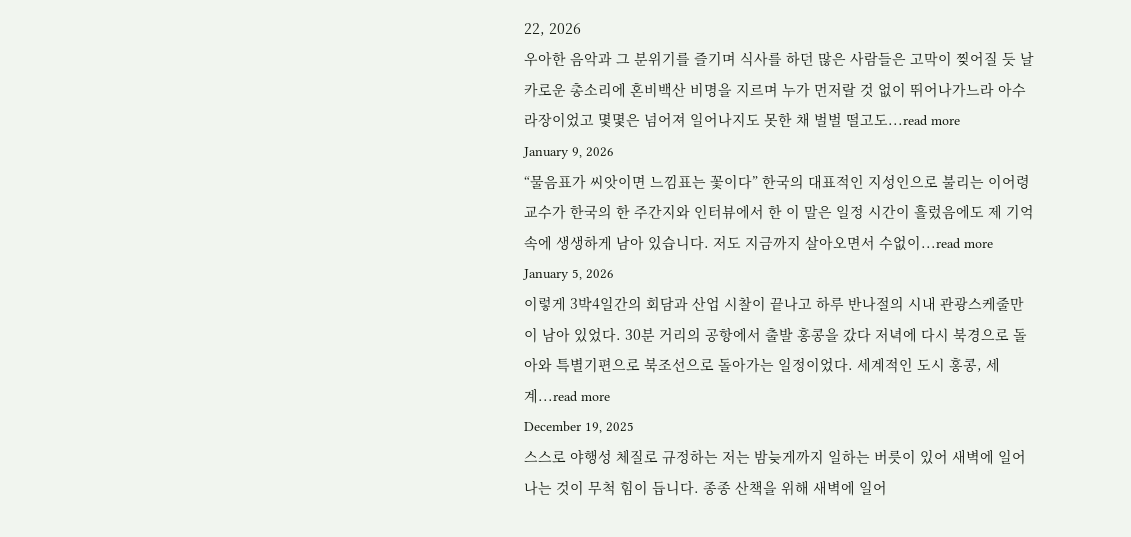22, 2026
우아한 음악과 그 분위기를 즐기며 식사를 하던 많은 사람들은 고막이 찢어질 듯 날카로운 총소리에 혼비백산 비명을 지르며 누가 먼저랄 것 없이 뛰어나가느라 아수라장이었고 몇몇은 넘어져 일어나지도 못한 채 벌벌 떨고도...read more
January 9, 2026
“물음표가 씨앗이면 느낌표는 꽃이다” 한국의 대표적인 지성인으로 불리는 이어령 교수가 한국의 한 주간지와 인터뷰에서 한 이 말은 일정 시간이 흘렀음에도 제 기억 속에 생생하게 남아 있습니다. 저도 지금까지 살아오면서 수없이...read more
January 5, 2026
이렇게 3박4일간의 회담과 산업 시찰이 끝나고 하루 반나절의 시내 관광스케줄만이 남아 있었다. 30분 거리의 공항에서 출발 홍콩을 갔다 저녁에 다시 북경으로 돌아와 특별기편으로 북조선으로 돌아가는 일정이었다. 세계적인 도시 홍콩, 세계...read more
December 19, 2025
스스로 야행성 체질로 규정하는 저는 밤늦게까지 일하는 버릇이 있어 새벽에 일어나는 것이 무척 힘이 듭니다. 종종 산책을 위해 새벽에 일어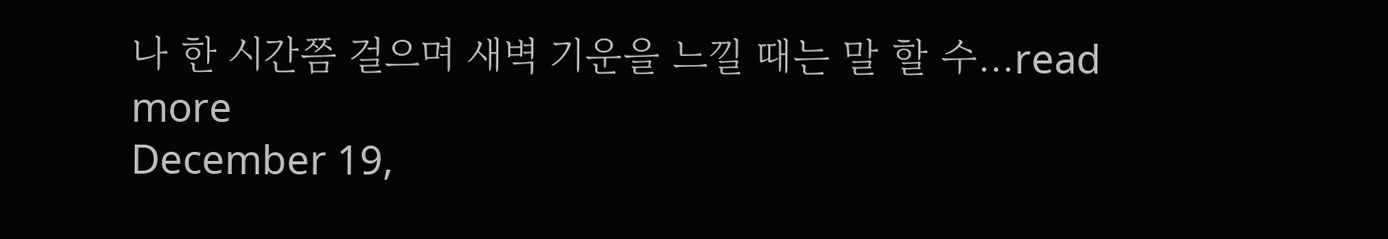나 한 시간쯤 걸으며 새벽 기운을 느낄 때는 말 할 수...read more
December 19,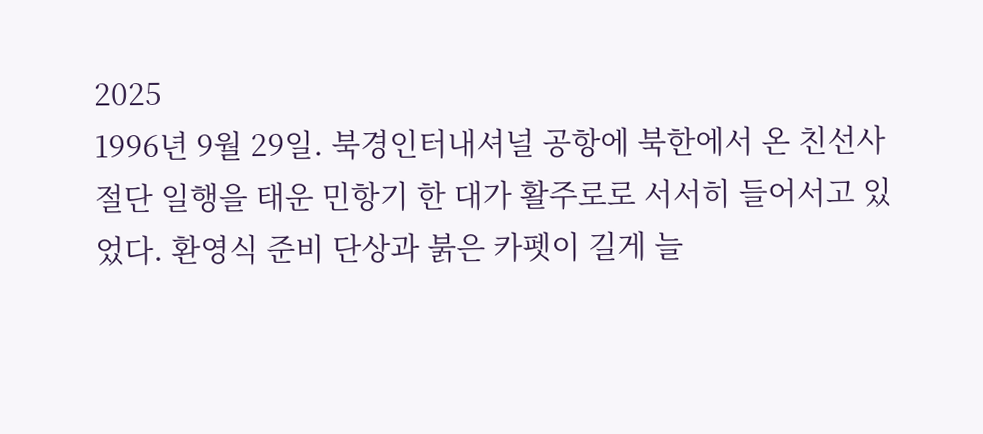2025
1996년 9월 29일. 북경인터내셔널 공항에 북한에서 온 친선사절단 일행을 태운 민항기 한 대가 활주로로 서서히 들어서고 있었다. 환영식 준비 단상과 붉은 카펫이 길게 늘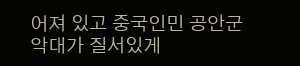어져 있고 중국인민 공안군악대가 질서있게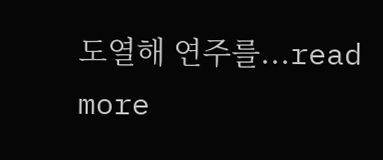도열해 연주를...read more